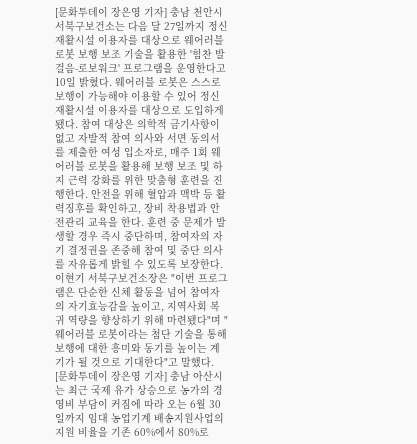[문화투데이 장은영 기자] 충남 천안시 서북구보건소는 다음 달 27일까지 정신재활시설 이용자를 대상으로 웨어러블 로봇 보행 보조 기술을 활용한 '힘찬 발걸음-로보워크' 프로그램을 운영한다고 10일 밝혔다. 웨어러블 로봇은 스스로 보행이 가능해야 이용할 수 있어 정신재활시설 이용자를 대상으로 도입하게 됐다. 참여 대상은 의학적 금기사항이 없고 자발적 참여 의사와 서면 동의서를 제출한 여성 입소자로, 매주 1회 웨어러블 로봇을 활용해 보행 보조 및 하지 근력 강화를 위한 맞춤형 훈련을 진행한다. 안전을 위해 혈압과 맥박 등 활력징후를 확인하고, 장비 착용법과 안전관리 교육을 한다. 훈련 중 문제가 발생할 경우 즉시 중단하며, 참여자의 자기 결정권을 존중해 참여 및 중단 의사를 자유롭게 밝힐 수 있도록 보장한다. 이현기 서북구보건소장은 "이번 프로그램은 단순한 신체 활동을 넘어 참여자의 자기효능감을 높이고, 지역사회 복귀 역량을 향상하기 위해 마련됐다"며 "웨어러블 로봇이라는 첨단 기술을 통해 보행에 대한 흥미와 동기를 높이는 계기가 될 것으로 기대한다"고 말했다.
[문화투데이 장은영 기자] 충남 아산시는 최근 국제 유가 상승으로 농가의 경영비 부담이 커짐에 따라 오는 6월 30일까지 임대 농업기계 배송지원사업의 지원 비율을 기존 60%에서 80%로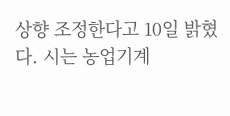상향 조정한다고 10일 밝혔다. 시는 농업기계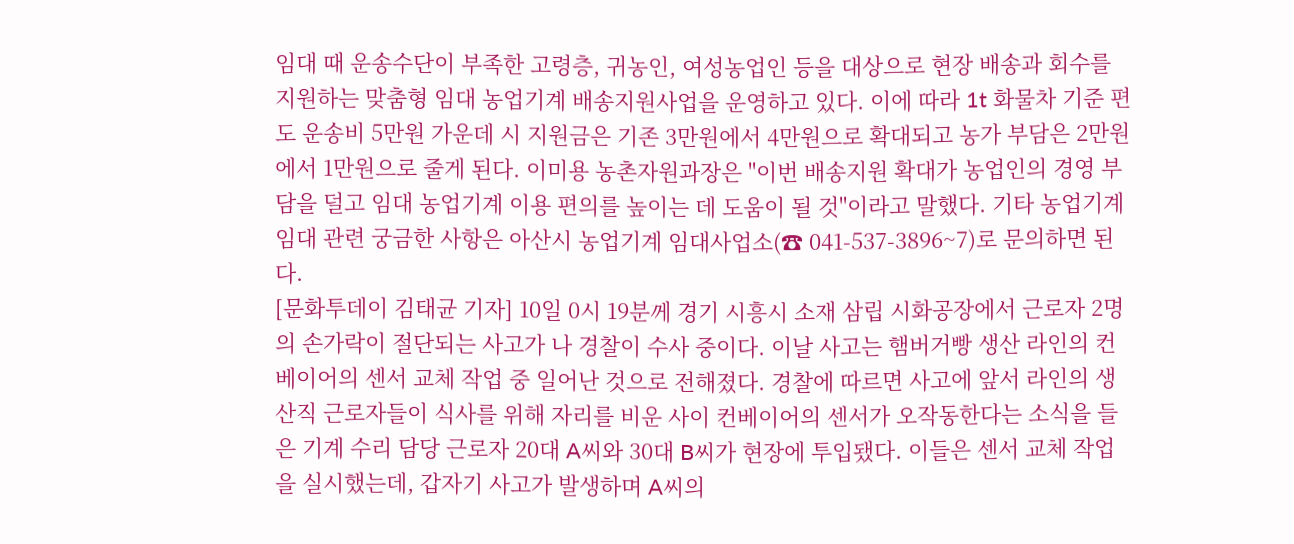임대 때 운송수단이 부족한 고령층, 귀농인, 여성농업인 등을 대상으로 현장 배송과 회수를 지원하는 맞춤형 임대 농업기계 배송지원사업을 운영하고 있다. 이에 따라 1t 화물차 기준 편도 운송비 5만원 가운데 시 지원금은 기존 3만원에서 4만원으로 확대되고 농가 부담은 2만원에서 1만원으로 줄게 된다. 이미용 농촌자원과장은 "이번 배송지원 확대가 농업인의 경영 부담을 덜고 임대 농업기계 이용 편의를 높이는 데 도움이 될 것"이라고 말했다. 기타 농업기계 임대 관련 궁금한 사항은 아산시 농업기계 임대사업소(☎ 041-537-3896~7)로 문의하면 된다.
[문화투데이 김태균 기자] 10일 0시 19분께 경기 시흥시 소재 삼립 시화공장에서 근로자 2명의 손가락이 절단되는 사고가 나 경찰이 수사 중이다. 이날 사고는 햄버거빵 생산 라인의 컨베이어의 센서 교체 작업 중 일어난 것으로 전해졌다. 경찰에 따르면 사고에 앞서 라인의 생산직 근로자들이 식사를 위해 자리를 비운 사이 컨베이어의 센서가 오작동한다는 소식을 들은 기계 수리 담당 근로자 20대 A씨와 30대 B씨가 현장에 투입됐다. 이들은 센서 교체 작업을 실시했는데, 갑자기 사고가 발생하며 A씨의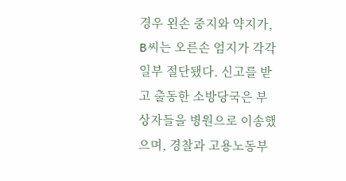경우 왼손 중지와 약지가, B씨는 오른손 엄지가 각각 일부 절단됐다. 신고를 받고 출동한 소방당국은 부상자들을 병원으로 이송했으며, 경찰과 고용노동부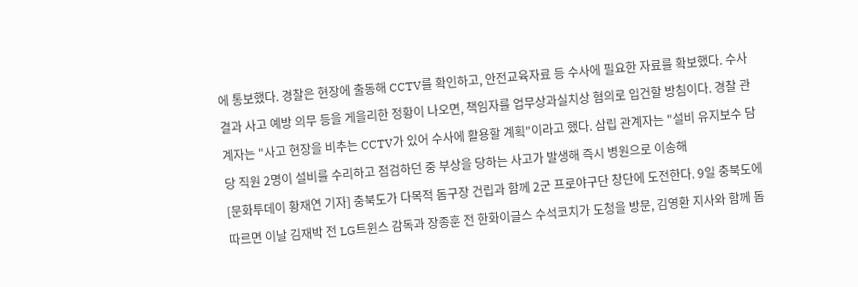에 통보했다. 경찰은 현장에 출동해 CCTV를 확인하고, 안전교육자료 등 수사에 필요한 자료를 확보했다. 수사 결과 사고 예방 의무 등을 게을리한 정황이 나오면, 책임자를 업무상과실치상 혐의로 입건할 방침이다. 경찰 관계자는 "사고 현장을 비추는 CCTV가 있어 수사에 활용할 계획"이라고 했다. 삼립 관계자는 "설비 유지보수 담당 직원 2명이 설비를 수리하고 점검하던 중 부상을 당하는 사고가 발생해 즉시 병원으로 이송해
[문화투데이 황재연 기자] 충북도가 다목적 돔구장 건립과 함께 2군 프로야구단 창단에 도전한다. 9일 충북도에 따르면 이날 김재박 전 LG트윈스 감독과 장종훈 전 한화이글스 수석코치가 도청을 방문, 김영환 지사와 함께 돔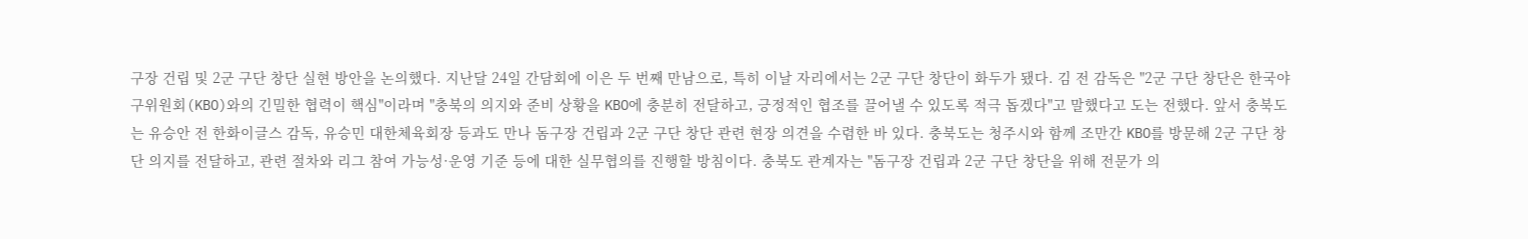구장 건립 및 2군 구단 창단 실현 방안을 논의했다. 지난달 24일 간담회에 이은 두 번째 만남으로, 특히 이날 자리에서는 2군 구단 창단이 화두가 됐다. 김 전 감독은 "2군 구단 창단은 한국야구위원회(KBO)와의 긴밀한 협력이 핵심"이라며 "충북의 의지와 준비 상황을 KBO에 충분히 전달하고, 긍정적인 협조를 끌어낼 수 있도록 적극 돕겠다"고 말했다고 도는 전했다. 앞서 충북도는 유승안 전 한화이글스 감독, 유승민 대한체육회장 등과도 만나 돔구장 건립과 2군 구단 창단 관련 현장 의견을 수렴한 바 있다. 충북도는 청주시와 함께 조만간 KBO를 방문해 2군 구단 창단 의지를 전달하고, 관련 절차와 리그 참여 가능성·운영 기준 등에 대한 실무협의를 진행할 방침이다. 충북도 관계자는 "돔구장 건립과 2군 구단 창단을 위해 전문가 의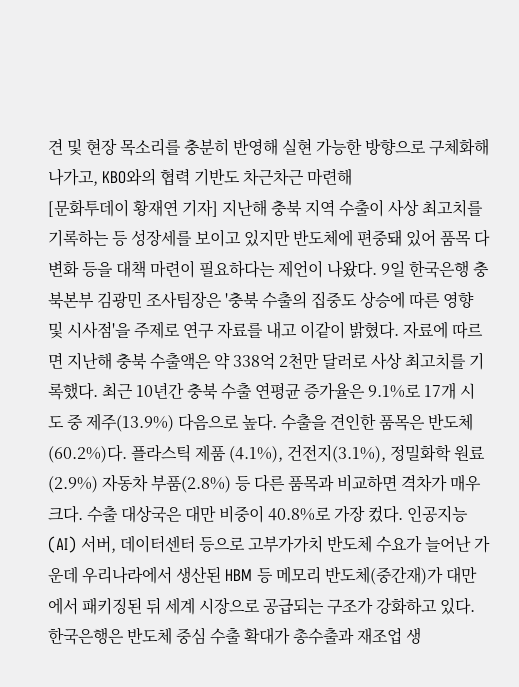견 및 현장 목소리를 충분히 반영해 실현 가능한 방향으로 구체화해 나가고, KBO와의 협력 기반도 차근차근 마련해
[문화투데이 황재연 기자] 지난해 충북 지역 수출이 사상 최고치를 기록하는 등 성장세를 보이고 있지만 반도체에 편중돼 있어 품목 다변화 등을 대책 마련이 필요하다는 제언이 나왔다. 9일 한국은행 충북본부 김광민 조사팀장은 '충북 수출의 집중도 상승에 따른 영향 및 시사점'을 주제로 연구 자료를 내고 이같이 밝혔다. 자료에 따르면 지난해 충북 수출액은 약 338억 2천만 달러로 사상 최고치를 기록했다. 최근 10년간 충북 수출 연평균 증가율은 9.1%로 17개 시도 중 제주(13.9%) 다음으로 높다. 수출을 견인한 품목은 반도체(60.2%)다. 플라스틱 제품 (4.1%), 건전지(3.1%), 정밀화학 원료(2.9%) 자동차 부품(2.8%) 등 다른 품목과 비교하면 격차가 매우 크다. 수출 대상국은 대만 비중이 40.8%로 가장 컸다. 인공지능(AI) 서버, 데이터센터 등으로 고부가가치 반도체 수요가 늘어난 가운데 우리나라에서 생산된 HBM 등 메모리 반도체(중간재)가 대만에서 패키징된 뒤 세계 시장으로 공급되는 구조가 강화하고 있다. 한국은행은 반도체 중심 수출 확대가 총수출과 재조업 생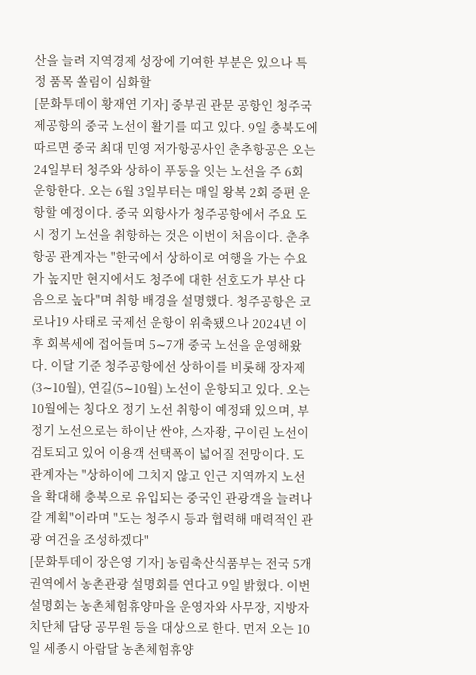산을 늘려 지역경제 성장에 기여한 부분은 있으나 특정 품목 쏠림이 심화할
[문화투데이 황재연 기자] 중부권 관문 공항인 청주국제공항의 중국 노선이 활기를 띠고 있다. 9일 충북도에 따르면 중국 최대 민영 저가항공사인 춘추항공은 오는 24일부터 청주와 상하이 푸둥을 잇는 노선을 주 6회 운항한다. 오는 6월 3일부터는 매일 왕복 2회 증편 운항할 예정이다. 중국 외항사가 청주공항에서 주요 도시 정기 노선을 취항하는 것은 이번이 처음이다. 춘추항공 관계자는 "한국에서 상하이로 여행을 가는 수요가 높지만 현지에서도 청주에 대한 선호도가 부산 다음으로 높다"며 취항 배경을 설명했다. 청주공항은 코로나19 사태로 국제선 운항이 위축됐으나 2024년 이후 회복세에 접어들며 5∼7개 중국 노선을 운영해왔다. 이달 기준 청주공항에선 상하이를 비롯해 장자제(3∼10월), 연길(5∼10월) 노선이 운항되고 있다. 오는 10월에는 칭다오 정기 노선 취항이 예정돼 있으며, 부정기 노선으로는 하이난 싼야, 스자좡, 구이린 노선이 검토되고 있어 이용객 선택폭이 넓어질 전망이다. 도 관계자는 "상하이에 그치지 않고 인근 지역까지 노선을 확대해 충북으로 유입되는 중국인 관광객을 늘려나갈 계획"이라며 "도는 청주시 등과 협력해 매력적인 관광 여건을 조성하겠다"
[문화투데이 장은영 기자] 농림축산식품부는 전국 5개 권역에서 농촌관광 설명회를 연다고 9일 밝혔다. 이번 설명회는 농촌체험휴양마을 운영자와 사무장, 지방자치단체 담당 공무원 등을 대상으로 한다. 먼저 오는 10일 세종시 아람달 농촌체험휴양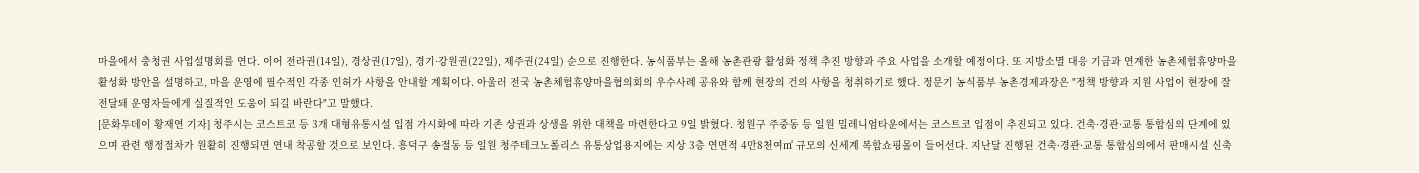마을에서 충청권 사업설명회를 연다. 이어 전라권(14일), 경상권(17일), 경기·강원권(22일), 제주권(24일) 순으로 진행한다. 농식품부는 올해 농촌관광 활성화 정책 추진 방향과 주요 사업을 소개할 예정이다. 또 지방소멸 대응 기금과 연계한 농촌체험휴양마을 활성화 방안을 설명하고, 마을 운영에 필수적인 각종 인허가 사항을 안내할 계획이다. 아울러 전국 농촌체험휴양마을협의회의 우수사례 공유와 함께 현장의 건의 사항을 청취하기로 했다. 정문기 농식품부 농촌경제과장은 "정책 방향과 지원 사업이 현장에 잘 전달돼 운영자들에게 실질적인 도움이 되길 바란다"고 말했다.
[문화투데이 황재연 기자] 청주시는 코스트코 등 3개 대형유통시설 입점 가시화에 따라 기존 상권과 상생을 위한 대책을 마련한다고 9일 밝혔다. 청원구 주중동 등 일원 밀레니엄타운에서는 코스트코 입점이 추진되고 있다. 건축·경관·교통 통합심의 단계에 있으며 관련 행정절차가 원활히 진행되면 연내 착공할 것으로 보인다. 흥덕구 송절동 등 일원 청주테크노폴리스 유통상업용지에는 지상 3층 연면적 4만8천여㎡ 규모의 신세계 복합쇼핑몰이 들어선다. 지난달 진행된 건축·경관·교통 통합심의에서 판매시설 신축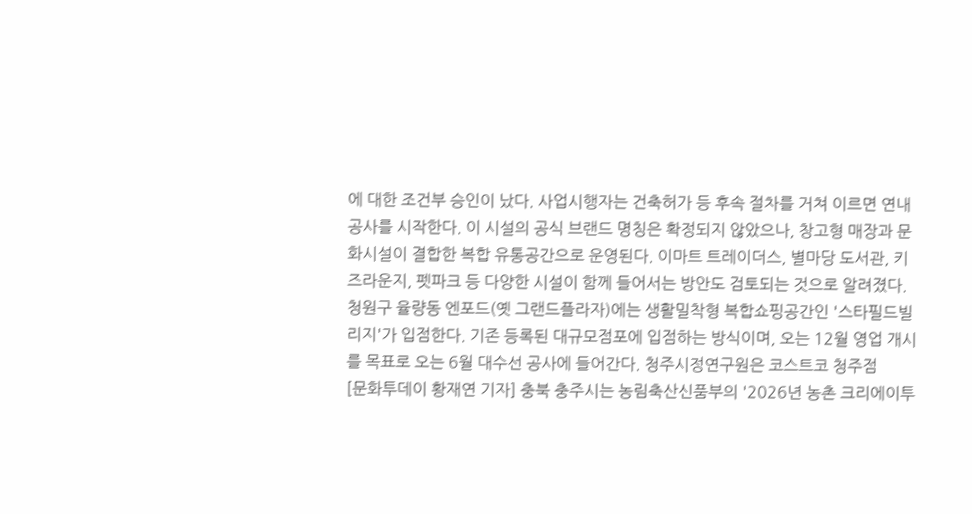에 대한 조건부 승인이 났다. 사업시행자는 건축허가 등 후속 절차를 거쳐 이르면 연내 공사를 시작한다. 이 시설의 공식 브랜드 명칭은 확정되지 않았으나, 창고형 매장과 문화시설이 결합한 복합 유통공간으로 운영된다. 이마트 트레이더스, 별마당 도서관, 키즈라운지, 펫파크 등 다양한 시설이 함께 들어서는 방안도 검토되는 것으로 알려졌다. 청원구 율량동 엔포드(옛 그랜드플라자)에는 생활밀착형 복합쇼핑공간인 '스타필드빌리지'가 입점한다. 기존 등록된 대규모점포에 입점하는 방식이며, 오는 12월 영업 개시를 목표로 오는 6월 대수선 공사에 들어간다. 청주시정연구원은 코스트코 청주점
[문화투데이 황재연 기자] 충북 충주시는 농림축산신품부의 '2026년 농촌 크리에이투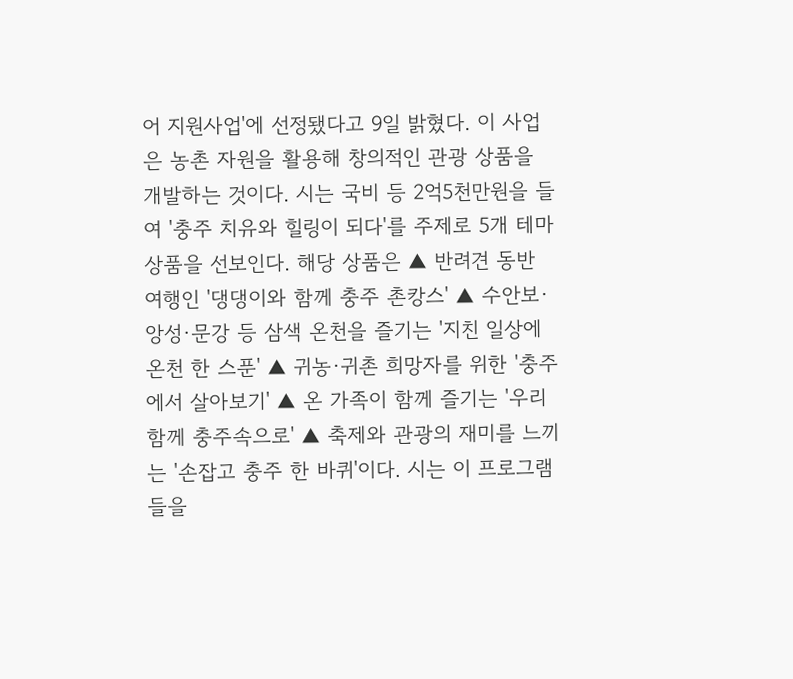어 지원사업'에 선정됐다고 9일 밝혔다. 이 사업은 농촌 자원을 활용해 창의적인 관광 상품을 개발하는 것이다. 시는 국비 등 2억5천만원을 들여 '충주 치유와 힐링이 되다'를 주제로 5개 테마상품을 선보인다. 해당 상품은 ▲ 반려견 동반 여행인 '댕댕이와 함께 충주 촌캉스' ▲ 수안보·앙성·문강 등 삼색 온천을 즐기는 '지친 일상에 온천 한 스푼' ▲ 귀농·귀촌 희망자를 위한 '충주에서 살아보기' ▲ 온 가족이 함께 즐기는 '우리 함께 충주속으로' ▲ 축제와 관광의 재미를 느끼는 '손잡고 충주 한 바퀴'이다. 시는 이 프로그램들을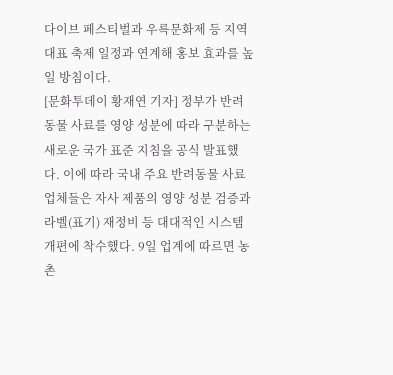다이브 페스티벌과 우륵문화제 등 지역 대표 축제 일정과 연계해 홍보 효과를 높일 방침이다.
[문화투데이 황재연 기자] 정부가 반려동물 사료를 영양 성분에 따라 구분하는 새로운 국가 표준 지침을 공식 발표했다. 이에 따라 국내 주요 반려동물 사료 업체들은 자사 제품의 영양 성분 검증과 라벨(표기) 재정비 등 대대적인 시스템 개편에 착수했다. 9일 업계에 따르면 농촌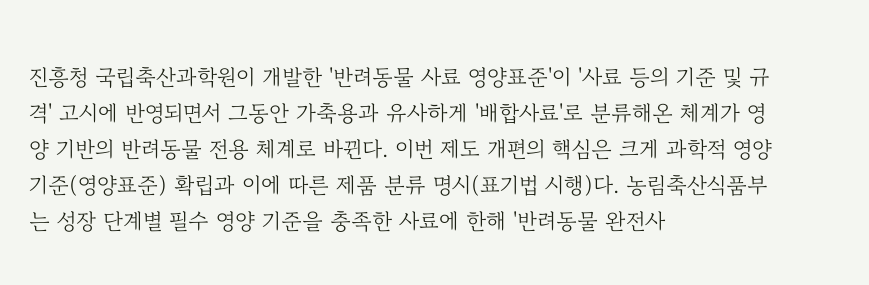진흥청 국립축산과학원이 개발한 '반려동물 사료 영양표준'이 '사료 등의 기준 및 규격' 고시에 반영되면서 그동안 가축용과 유사하게 '배합사료'로 분류해온 체계가 영양 기반의 반려동물 전용 체계로 바뀐다. 이번 제도 개편의 핵심은 크게 과학적 영양 기준(영양표준) 확립과 이에 따른 제품 분류 명시(표기법 시행)다. 농림축산식품부는 성장 단계별 필수 영양 기준을 충족한 사료에 한해 '반려동물 완전사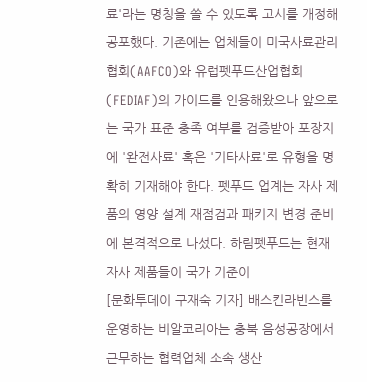료'라는 명칭을 쓸 수 있도록 고시를 개정해 공포했다. 기존에는 업체들이 미국사료관리협회(AAFCO)와 유럽펫푸드산업협회(FEDIAF)의 가이드를 인용해왔으나 앞으로는 국가 표준 충족 여부를 검증받아 포장지에 '완전사료' 혹은 '기타사료'로 유형을 명확히 기재해야 한다. 펫푸드 업계는 자사 제품의 영양 설계 재점검과 패키지 변경 준비에 본격적으로 나섰다. 하림펫푸드는 현재 자사 제품들이 국가 기준이
[문화투데이 구재숙 기자] 배스킨라빈스를 운영하는 비알코리아는 충북 음성공장에서 근무하는 협력업체 소속 생산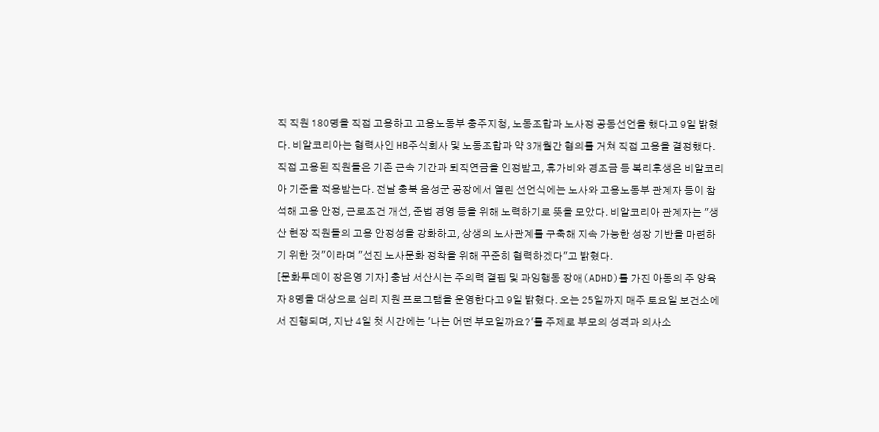직 직원 180명을 직접 고용하고 고용노동부 충주지청, 노동조합과 노사정 공동선언을 했다고 9일 밝혔다. 비알코리아는 협력사인 HB주식회사 및 노동조합과 약 3개월간 협의를 거쳐 직접 고용을 결정했다. 직접 고용된 직원들은 기존 근속 기간과 퇴직연금을 인정받고, 휴가비와 경조금 등 복리후생은 비알코리아 기준을 적용받는다. 전날 충북 음성군 공장에서 열린 선언식에는 노사와 고용노동부 관계자 등이 참석해 고용 안정, 근로조건 개선, 준법 경영 등을 위해 노력하기로 뜻을 모았다. 비알코리아 관계자는 "생산 현장 직원들의 고용 안정성을 강화하고, 상생의 노사관계를 구축해 지속 가능한 성장 기반을 마련하기 위한 것"이라며 "선진 노사문화 정착을 위해 꾸준히 협력하겠다"고 밝혔다.
[문화투데이 장은영 기자] 충남 서산시는 주의력 결핍 및 과잉행동 장애(ADHD)를 가진 아동의 주 양육자 8명을 대상으로 심리 지원 프로그램을 운영한다고 9일 밝혔다. 오는 25일까지 매주 토요일 보건소에서 진행되며, 지난 4일 첫 시간에는 '나는 어떤 부모일까요?'를 주제로 부모의 성격과 의사소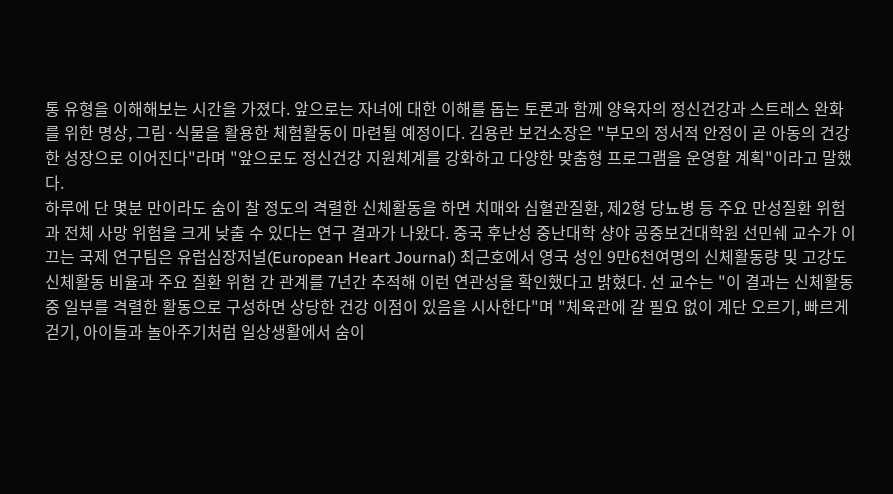통 유형을 이해해보는 시간을 가졌다. 앞으로는 자녀에 대한 이해를 돕는 토론과 함께 양육자의 정신건강과 스트레스 완화를 위한 명상, 그림·식물을 활용한 체험활동이 마련될 예정이다. 김용란 보건소장은 "부모의 정서적 안정이 곧 아동의 건강한 성장으로 이어진다"라며 "앞으로도 정신건강 지원체계를 강화하고 다양한 맞춤형 프로그램을 운영할 계획"이라고 말했다.
하루에 단 몇분 만이라도 숨이 찰 정도의 격렬한 신체활동을 하면 치매와 심혈관질환, 제2형 당뇨병 등 주요 만성질환 위험과 전체 사망 위험을 크게 낮출 수 있다는 연구 결과가 나왔다. 중국 후난성 중난대학 샹야 공중보건대학원 선민쉐 교수가 이끄는 국제 연구팀은 유럽심장저널(European Heart Journal) 최근호에서 영국 성인 9만6천여명의 신체활동량 및 고강도 신체활동 비율과 주요 질환 위험 간 관계를 7년간 추적해 이런 연관성을 확인했다고 밝혔다. 선 교수는 "이 결과는 신체활동 중 일부를 격렬한 활동으로 구성하면 상당한 건강 이점이 있음을 시사한다"며 "체육관에 갈 필요 없이 계단 오르기, 빠르게 걷기, 아이들과 놀아주기처럼 일상생활에서 숨이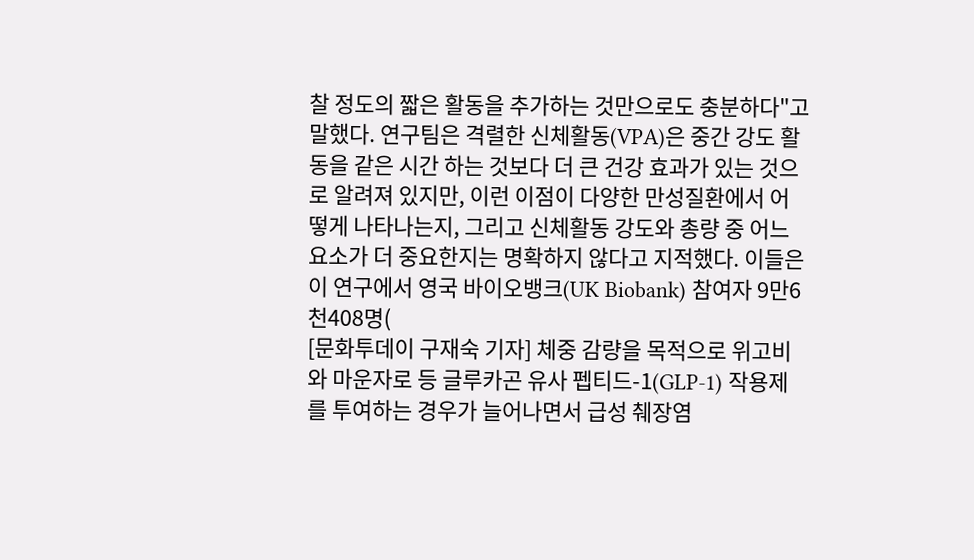찰 정도의 짧은 활동을 추가하는 것만으로도 충분하다"고 말했다. 연구팀은 격렬한 신체활동(VPA)은 중간 강도 활동을 같은 시간 하는 것보다 더 큰 건강 효과가 있는 것으로 알려져 있지만, 이런 이점이 다양한 만성질환에서 어떻게 나타나는지, 그리고 신체활동 강도와 총량 중 어느 요소가 더 중요한지는 명확하지 않다고 지적했다. 이들은 이 연구에서 영국 바이오뱅크(UK Biobank) 참여자 9만6천408명(
[문화투데이 구재숙 기자] 체중 감량을 목적으로 위고비와 마운자로 등 글루카곤 유사 펩티드-1(GLP-1) 작용제를 투여하는 경우가 늘어나면서 급성 췌장염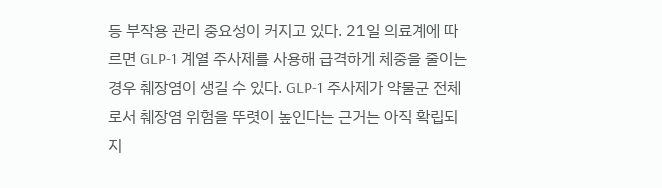등 부작용 관리 중요성이 커지고 있다. 21일 의료계에 따르면 GLP-1 계열 주사제를 사용해 급격하게 체중을 줄이는 경우 췌장염이 생길 수 있다. GLP-1 주사제가 약물군 전체로서 췌장염 위험을 뚜렷이 높인다는 근거는 아직 확립되지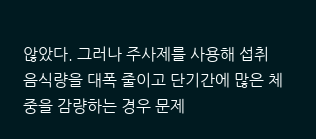않았다. 그러나 주사제를 사용해 섭취 음식량을 대폭 줄이고 단기간에 많은 체중을 감량하는 경우 문제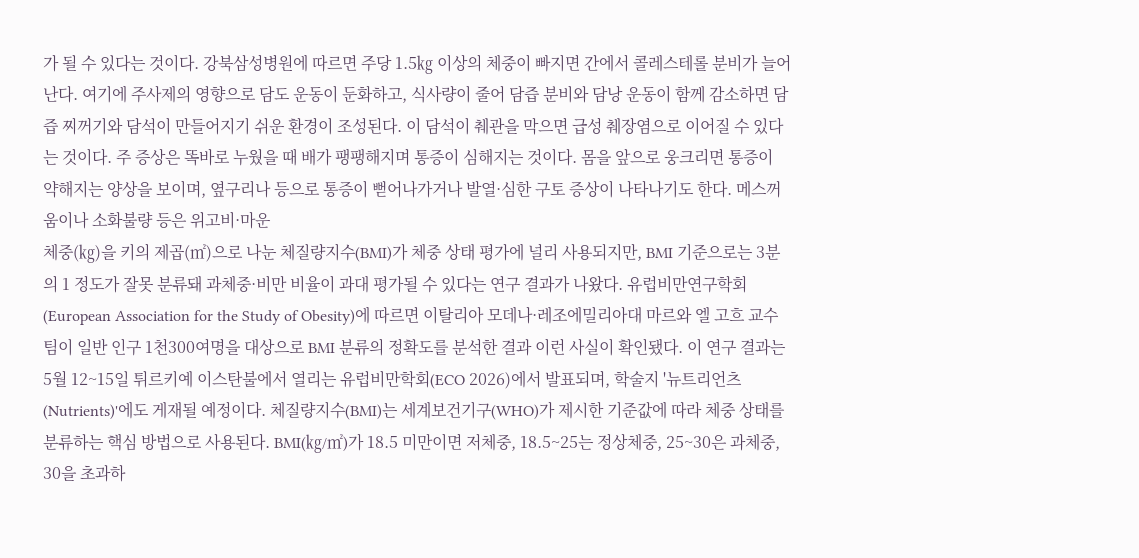가 될 수 있다는 것이다. 강북삼성병원에 따르면 주당 1.5㎏ 이상의 체중이 빠지면 간에서 콜레스테롤 분비가 늘어난다. 여기에 주사제의 영향으로 담도 운동이 둔화하고, 식사량이 줄어 담즙 분비와 담낭 운동이 함께 감소하면 담즙 찌꺼기와 담석이 만들어지기 쉬운 환경이 조성된다. 이 담석이 췌관을 막으면 급성 췌장염으로 이어질 수 있다는 것이다. 주 증상은 똑바로 누웠을 때 배가 팽팽해지며 통증이 심해지는 것이다. 몸을 앞으로 웅크리면 통증이 약해지는 양상을 보이며, 옆구리나 등으로 통증이 뻗어나가거나 발열·심한 구토 증상이 나타나기도 한다. 메스꺼움이나 소화불량 등은 위고비·마운
체중(㎏)을 키의 제곱(㎡)으로 나눈 체질량지수(BMI)가 체중 상태 평가에 널리 사용되지만, BMI 기준으로는 3분의 1 정도가 잘못 분류돼 과체중·비만 비율이 과대 평가될 수 있다는 연구 결과가 나왔다. 유럽비만연구학회(European Association for the Study of Obesity)에 따르면 이탈리아 모데나·레조에밀리아대 마르와 엘 고흐 교수팀이 일반 인구 1천300여명을 대상으로 BMI 분류의 정확도를 분석한 결과 이런 사실이 확인됐다. 이 연구 결과는 5월 12~15일 튀르키예 이스탄불에서 열리는 유럽비만학회(ECO 2026)에서 발표되며, 학술지 '뉴트리언츠(Nutrients)'에도 게재될 예정이다. 체질량지수(BMI)는 세계보건기구(WHO)가 제시한 기준값에 따라 체중 상태를 분류하는 핵심 방법으로 사용된다. BMI(㎏/㎡)가 18.5 미만이면 저체중, 18.5~25는 정상체중, 25~30은 과체중, 30을 초과하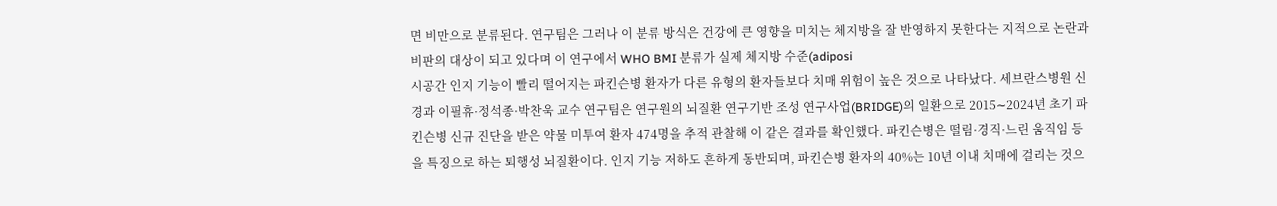면 비만으로 분류된다. 연구팀은 그러나 이 분류 방식은 건강에 큰 영향을 미치는 체지방을 잘 반영하지 못한다는 지적으로 논란과 비판의 대상이 되고 있다며 이 연구에서 WHO BMI 분류가 실제 체지방 수준(adiposi
시공간 인지 기능이 빨리 떨어지는 파킨슨병 환자가 다른 유형의 환자들보다 치매 위험이 높은 것으로 나타났다. 세브란스병원 신경과 이필휴·정석종·박찬욱 교수 연구팀은 연구원의 뇌질환 연구기반 조성 연구사업(BRIDGE)의 일환으로 2015∼2024년 초기 파킨슨병 신규 진단을 받은 약물 미투여 환자 474명을 추적 관찰해 이 같은 결과를 확인했다. 파킨슨병은 떨림·경직·느린 움직임 등을 특징으로 하는 퇴행성 뇌질환이다. 인지 기능 저하도 흔하게 동반되며, 파킨슨병 환자의 40%는 10년 이내 치매에 걸리는 것으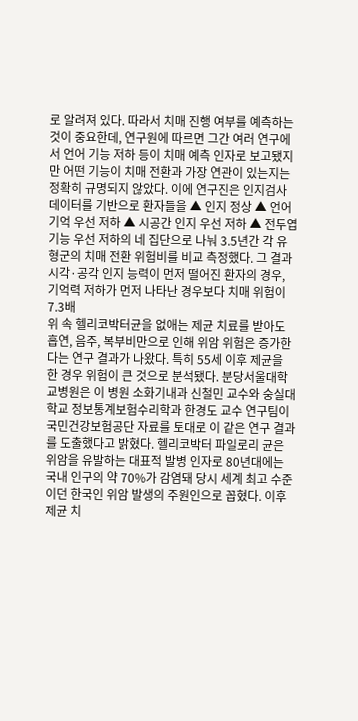로 알려져 있다. 따라서 치매 진행 여부를 예측하는 것이 중요한데, 연구원에 따르면 그간 여러 연구에서 언어 기능 저하 등이 치매 예측 인자로 보고됐지만 어떤 기능이 치매 전환과 가장 연관이 있는지는 정확히 규명되지 않았다. 이에 연구진은 인지검사 데이터를 기반으로 환자들을 ▲ 인지 정상 ▲ 언어기억 우선 저하 ▲ 시공간 인지 우선 저하 ▲ 전두엽 기능 우선 저하의 네 집단으로 나눠 3.5년간 각 유형군의 치매 전환 위험비를 비교 측정했다. 그 결과 시각·공각 인지 능력이 먼저 떨어진 환자의 경우, 기억력 저하가 먼저 나타난 경우보다 치매 위험이 7.3배
위 속 헬리코박터균을 없애는 제균 치료를 받아도 흡연, 음주, 복부비만으로 인해 위암 위험은 증가한다는 연구 결과가 나왔다. 특히 55세 이후 제균을 한 경우 위험이 큰 것으로 분석됐다. 분당서울대학교병원은 이 병원 소화기내과 신철민 교수와 숭실대학교 정보통계보험수리학과 한경도 교수 연구팀이 국민건강보험공단 자료를 토대로 이 같은 연구 결과를 도출했다고 밝혔다. 헬리코박터 파일로리 균은 위암을 유발하는 대표적 발병 인자로 80년대에는 국내 인구의 약 70%가 감염돼 당시 세계 최고 수준이던 한국인 위암 발생의 주원인으로 꼽혔다. 이후 제균 치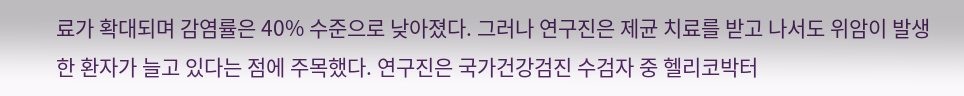료가 확대되며 감염률은 40% 수준으로 낮아졌다. 그러나 연구진은 제균 치료를 받고 나서도 위암이 발생한 환자가 늘고 있다는 점에 주목했다. 연구진은 국가건강검진 수검자 중 헬리코박터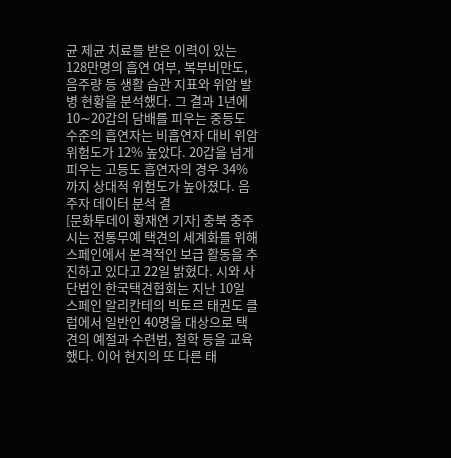균 제균 치료를 받은 이력이 있는 128만명의 흡연 여부, 복부비만도, 음주량 등 생활 습관 지표와 위암 발병 현황을 분석했다. 그 결과 1년에 10∼20갑의 담배를 피우는 중등도 수준의 흡연자는 비흡연자 대비 위암 위험도가 12% 높았다. 20갑을 넘게 피우는 고등도 흡연자의 경우 34%까지 상대적 위험도가 높아졌다. 음주자 데이터 분석 결
[문화투데이 황재연 기자] 충북 충주시는 전통무예 택견의 세계화를 위해 스페인에서 본격적인 보급 활동을 추진하고 있다고 22일 밝혔다. 시와 사단법인 한국택견협회는 지난 10일 스페인 알리칸테의 빅토르 태권도 클럽에서 일반인 40명을 대상으로 택견의 예절과 수련법, 철학 등을 교육했다. 이어 현지의 또 다른 태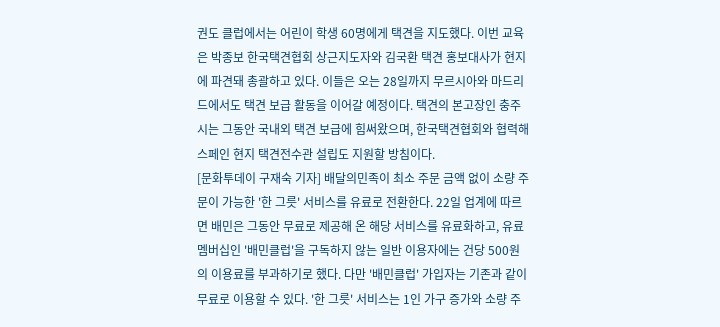권도 클럽에서는 어린이 학생 60명에게 택견을 지도했다. 이번 교육은 박종보 한국택견협회 상근지도자와 김국환 택견 홍보대사가 현지에 파견돼 총괄하고 있다. 이들은 오는 28일까지 무르시아와 마드리드에서도 택견 보급 활동을 이어갈 예정이다. 택견의 본고장인 충주시는 그동안 국내외 택견 보급에 힘써왔으며, 한국택견협회와 협력해 스페인 현지 택견전수관 설립도 지원할 방침이다.
[문화투데이 구재숙 기자] 배달의민족이 최소 주문 금액 없이 소량 주문이 가능한 '한 그릇' 서비스를 유료로 전환한다. 22일 업계에 따르면 배민은 그동안 무료로 제공해 온 해당 서비스를 유료화하고, 유료 멤버십인 '배민클럽'을 구독하지 않는 일반 이용자에는 건당 500원의 이용료를 부과하기로 했다. 다만 '배민클럽' 가입자는 기존과 같이 무료로 이용할 수 있다. '한 그릇' 서비스는 1인 가구 증가와 소량 주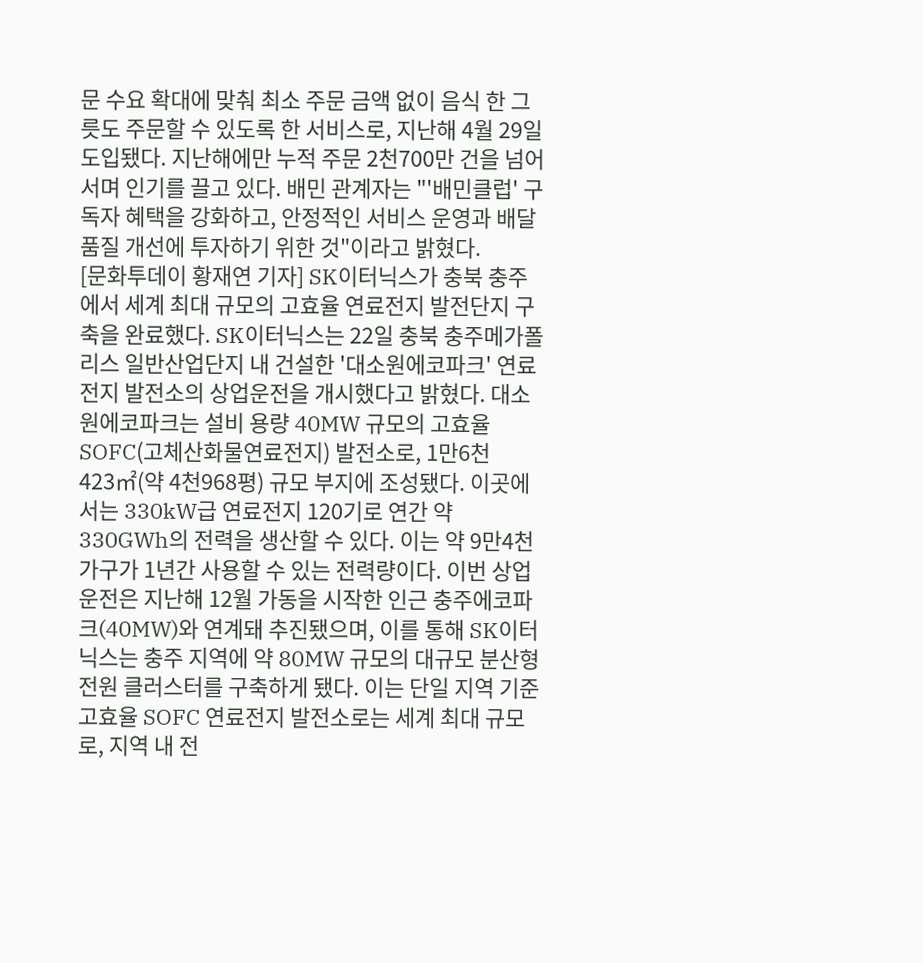문 수요 확대에 맞춰 최소 주문 금액 없이 음식 한 그릇도 주문할 수 있도록 한 서비스로, 지난해 4월 29일 도입됐다. 지난해에만 누적 주문 2천700만 건을 넘어서며 인기를 끌고 있다. 배민 관계자는 "'배민클럽' 구독자 혜택을 강화하고, 안정적인 서비스 운영과 배달 품질 개선에 투자하기 위한 것"이라고 밝혔다.
[문화투데이 황재연 기자] SK이터닉스가 충북 충주에서 세계 최대 규모의 고효율 연료전지 발전단지 구축을 완료했다. SK이터닉스는 22일 충북 충주메가폴리스 일반산업단지 내 건설한 '대소원에코파크' 연료전지 발전소의 상업운전을 개시했다고 밝혔다. 대소원에코파크는 설비 용량 40MW 규모의 고효율 SOFC(고체산화물연료전지) 발전소로, 1만6천423㎡(약 4천968평) 규모 부지에 조성됐다. 이곳에서는 330kW급 연료전지 120기로 연간 약 330GWh의 전력을 생산할 수 있다. 이는 약 9만4천가구가 1년간 사용할 수 있는 전력량이다. 이번 상업운전은 지난해 12월 가동을 시작한 인근 충주에코파크(40MW)와 연계돼 추진됐으며, 이를 통해 SK이터닉스는 충주 지역에 약 80MW 규모의 대규모 분산형 전원 클러스터를 구축하게 됐다. 이는 단일 지역 기준 고효율 SOFC 연료전지 발전소로는 세계 최대 규모로, 지역 내 전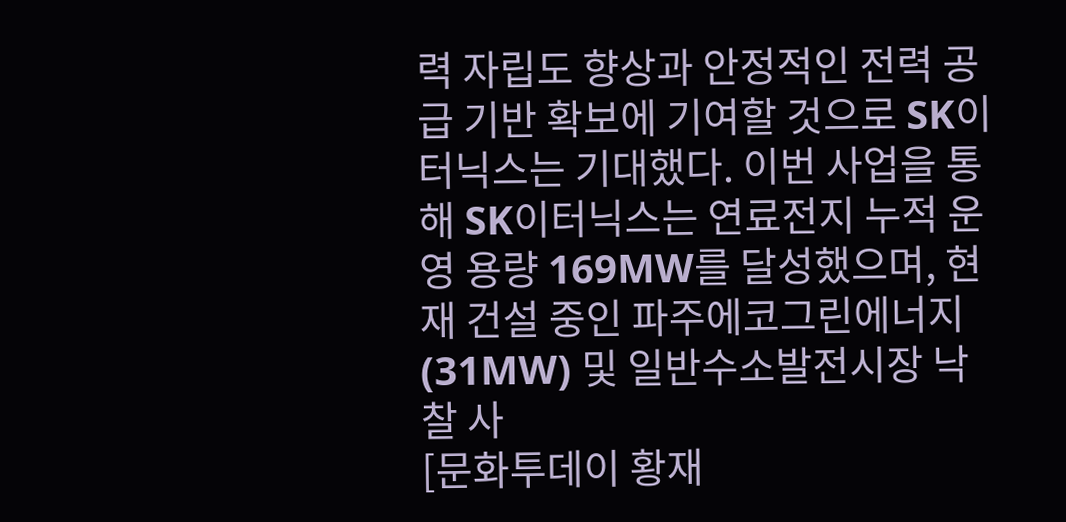력 자립도 향상과 안정적인 전력 공급 기반 확보에 기여할 것으로 SK이터닉스는 기대했다. 이번 사업을 통해 SK이터닉스는 연료전지 누적 운영 용량 169MW를 달성했으며, 현재 건설 중인 파주에코그린에너지(31MW) 및 일반수소발전시장 낙찰 사
[문화투데이 황재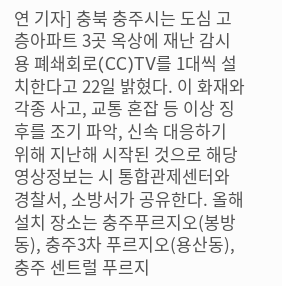연 기자] 충북 충주시는 도심 고층아파트 3곳 옥상에 재난 감시용 폐쇄회로(CC)TV를 1대씩 설치한다고 22일 밝혔다. 이 화재와 각종 사고, 교통 혼잡 등 이상 징후를 조기 파악, 신속 대응하기 위해 지난해 시작된 것으로 해당 영상정보는 시 통합관제센터와 경찰서, 소방서가 공유한다. 올해 설치 장소는 충주푸르지오(봉방동), 충주3차 푸르지오(용산동), 충주 센트럴 푸르지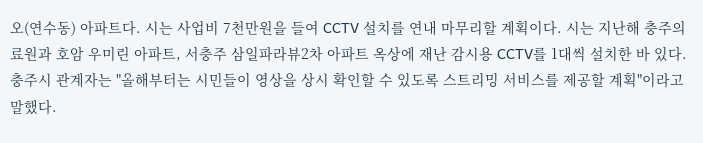오(연수동) 아파트다. 시는 사업비 7천만원을 들여 CCTV 설치를 연내 마무리할 계획이다. 시는 지난해 충주의료원과 호암 우미린 아파트, 서충주 삼일파라뷰2차 아파트 옥상에 재난 감시용 CCTV를 1대씩 설치한 바 있다. 충주시 관계자는 "올해부터는 시민들이 영상을 상시 확인할 수 있도록 스트리밍 서비스를 제공할 계획"이라고 말했다.